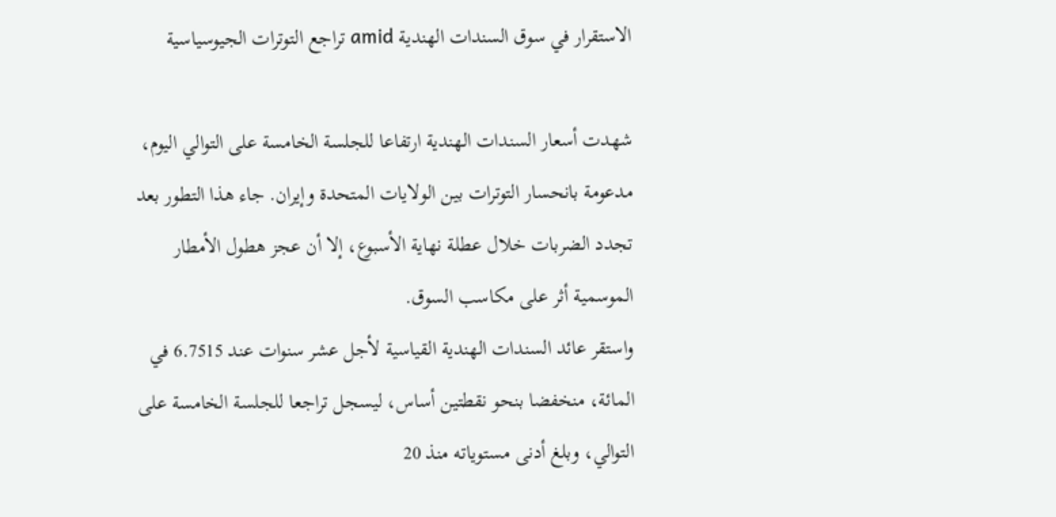الاستقرار في سوق السندات الهندية amid تراجع التوترات الجيوسياسية

شهدت أسعار السندات الهندية ارتفاعا للجلسة الخامسة على التوالي اليوم، مدعومة بانحسار التوترات بين الولايات المتحدة وإيران. جاء هذا التطور بعد تجدد الضربات خلال عطلة نهاية الأسبوع، إلا أن عجز هطول الأمطار الموسمية أثر على مكاسب السوق.
واستقر عائد السندات الهندية القياسية لأجل عشر سنوات عند 6.7515 في المائة، منخفضا بنحو نقطتين أساس، ليسجل تراجعا للجلسة الخامسة على التوالي، وبلغ أدنى مستوياته منذ 20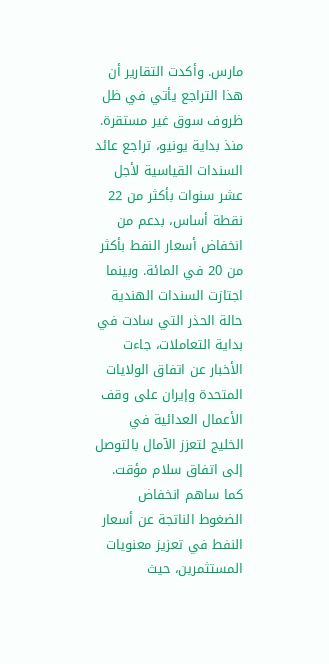مارس. وأكدت التقارير أن هذا التراجع يأتي في ظل ظروف سوق غير مستقرة.
منذ بداية يونيو، تراجع عائد السندات القياسية لأجل عشر سنوات بأكثر من 22 نقطة أساس، بدعم من انخفاض أسعار النفط بأكثر من 20 في المائة. وبينما اجتازت السندات الهندية حالة الحذر التي سادت في بداية التعاملات، جاءت الأخبار عن اتفاق الولايات المتحدة وإيران على وقف الأعمال العدائية في الخليج لتعزز الآمال بالتوصل إلى اتفاق سلام مؤقت.
كما ساهم انخفاض الضغوط الناتجة عن أسعار النفط في تعزيز معنويات المستثمرين، حيث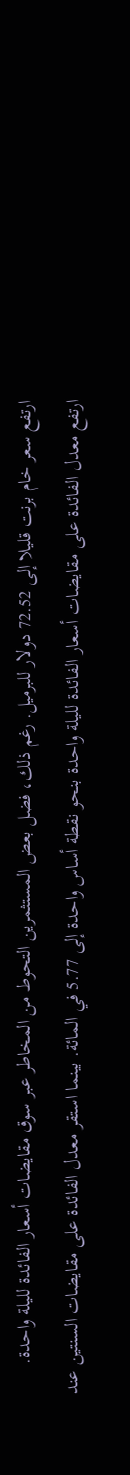ارتفع سعر خام برنت قليلا إلى 72.52 دولار للبرميل. رغم ذلك، فضل بعض المستثمرين التحوط من المخاطر عبر سوق مقايضات أسعار الفائدة لليلة واحدة.
ارتفع معدل الفائدة على مقايضات أسعار الفائدة لليلة واحدة بنحو نقطة أساس واحدة إلى 5.77 في المائة. بينما استقر معدل الفائدة على مقايضات السنتين عند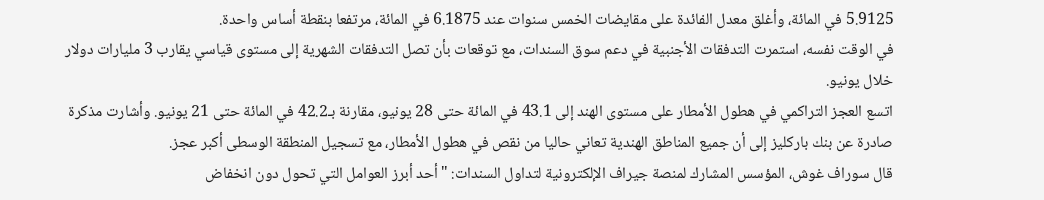5.9125 في المائة، وأغلق معدل الفائدة على مقايضات الخمس سنوات عند 6.1875 في المائة، مرتفعا بنقطة أساس واحدة.
في الوقت نفسه، استمرت التدفقات الأجنبية في دعم سوق السندات، مع توقعات بأن تصل التدفقات الشهرية إلى مستوى قياسي يقارب 3 مليارات دولار خلال يونيو.
اتسع العجز التراكمي في هطول الأمطار على مستوى الهند إلى 43.1 في المائة حتى 28 يونيو، مقارنة بـ42.2 في المائة حتى 21 يونيو. وأشارت مذكرة صادرة عن بنك باركليز إلى أن جميع المناطق الهندية تعاني حاليا من نقص في هطول الأمطار، مع تسجيل المنطقة الوسطى أكبر عجز.
قال سوراف غوش، المؤسس المشارك لمنصة جيراف الإلكترونية لتداول السندات: "أحد أبرز العوامل التي تحول دون انخفاض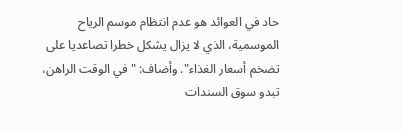حاد في العوائد هو عدم انتظام موسم الرياح الموسمية، الذي لا يزال يشكل خطرا تصاعديا على تضخم أسعار الغذاء". وأضاف: "في الوقت الراهن، تبدو سوق السندات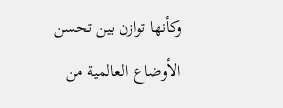وكأنها توازن بين تحسن الأوضاع العالمية من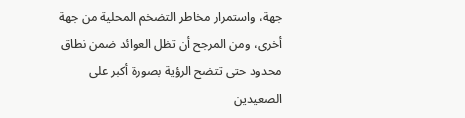جهة، واستمرار مخاطر التضخم المحلية من جهة أخرى، ومن المرجح أن تظل العوائد ضمن نطاق محدود حتى تتضح الرؤية بصورة أكبر على الصعيدين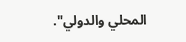المحلي والدولي".